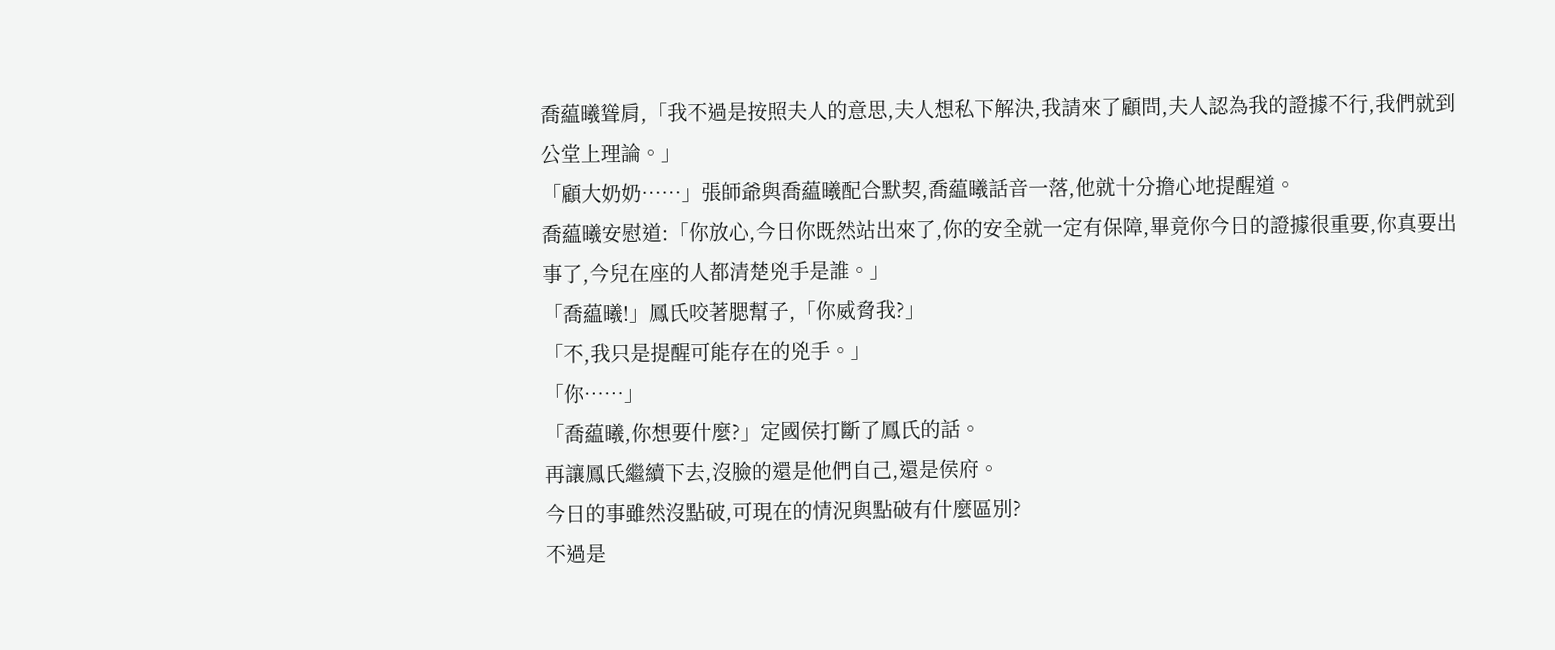喬藴曦聳肩,「我不過是按照夫人的意思,夫人想私下解決,我請來了顧問,夫人認為我的證據不行,我們就到公堂上理論。」
「顧大奶奶……」張師爺與喬藴曦配合默契,喬藴曦話音一落,他就十分擔心地提醒道。
喬藴曦安慰道:「你放心,今日你既然站出來了,你的安全就一定有保障,畢竟你今日的證據很重要,你真要出事了,今兒在座的人都清楚兇手是誰。」
「喬藴曦!」鳳氏咬著腮幫子,「你威脅我?」
「不,我只是提醒可能存在的兇手。」
「你……」
「喬藴曦,你想要什麼?」定國侯打斷了鳳氏的話。
再讓鳳氏繼續下去,沒臉的還是他們自己,還是侯府。
今日的事雖然沒點破,可現在的情況與點破有什麼區別?
不過是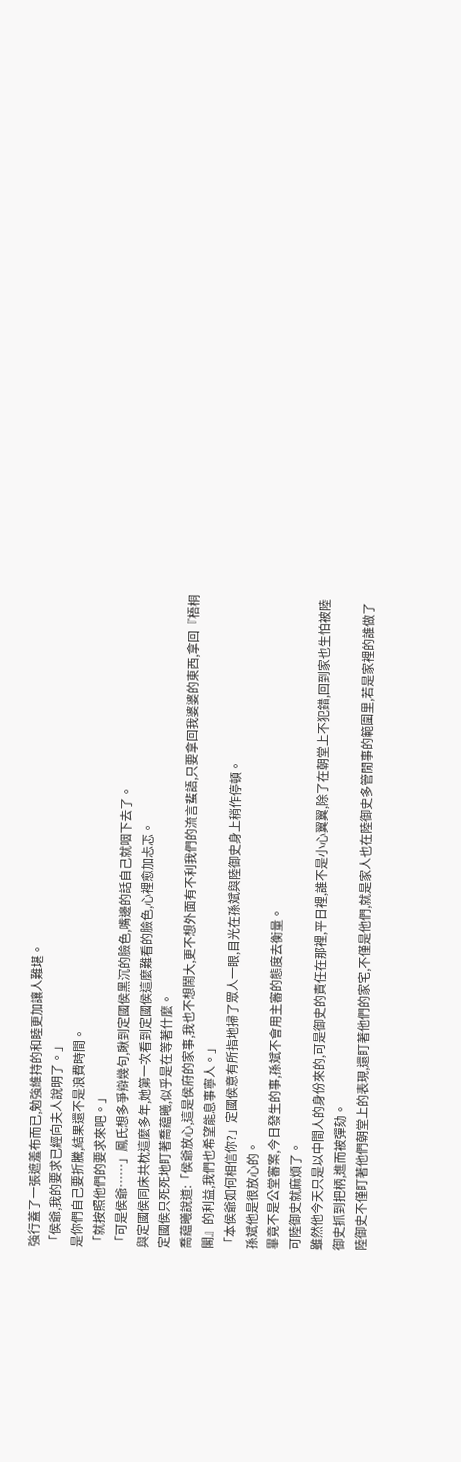強行蓋了一張遮羞布而已,勉強維持的和睦更加讓人難堪。
「侯爺,我的要求已經向夫人說明了。」
是你們自己要折騰,結果還不是浪費時間。
「就按照他們的要求來吧。」
「可是侯爺……」鳳氏想多爭辯幾句,瞅到定國侯黑沉的臉色,嘴邊的話自己就咽下去了。
與定國侯同床共枕這麼多年,她第一次看到定國侯這麼難看的臉色,心裡愈加忐忑。
定國侯只死死地盯著喬藴曦,似乎是在等著什麼。
喬藴曦說道:「侯爺放心,這是侯府的家事,我也不想鬧大,更不想外面有不利我們的流言蜚語,只要拿回我婆婆的東西,拿回『梧桐閣』的利益,我們也希望能息事寧人。」
「本侯爺如何相信你?」定國侯意有所指地掃了眾人一眼,目光在孫斌與陸御史身上稍作停頓。
孫斌他是很放心的。
畢竟不是公堂審案,今日發生的事,孫斌不會用主審的態度去衡量。
可陸御史就麻煩了。
雖然他今天只是以中間人的身份來的,可是御史的責任在那裡,平日裡,誰不是小心翼翼,除了在朝堂上不犯錯,回到家也生怕被陸御史抓到把柄,進而被彈劾。
陸御史不僅盯著他們朝堂上的表現,還盯著他們的家宅,不僅是他們,就是家人也在陸御史多管閒事的範圍里,若是家裡的誰做了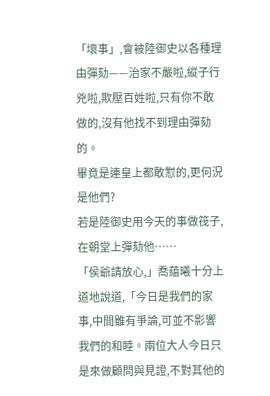「壞事」,會被陸御史以各種理由彈劾——治家不嚴啦,縱子行兇啦,欺壓百姓啦,只有你不敢做的,沒有他找不到理由彈劾的。
畢竟是連皇上都敢懟的,更何況是他們?
若是陸御史用今天的事做筏子,在朝堂上彈劾他……
「侯爺請放心,」喬藴曦十分上道地說道,「今日是我們的家事,中間雖有爭論,可並不影響我們的和睦。兩位大人今日只是來做顧問與見證,不對其他的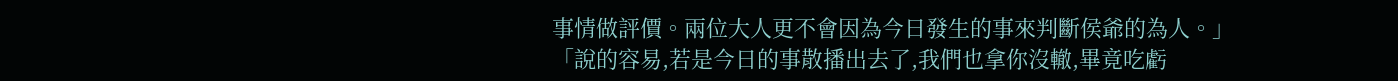事情做評價。兩位大人更不會因為今日發生的事來判斷侯爺的為人。」
「說的容易,若是今日的事散播出去了,我們也拿你沒轍,畢竟吃虧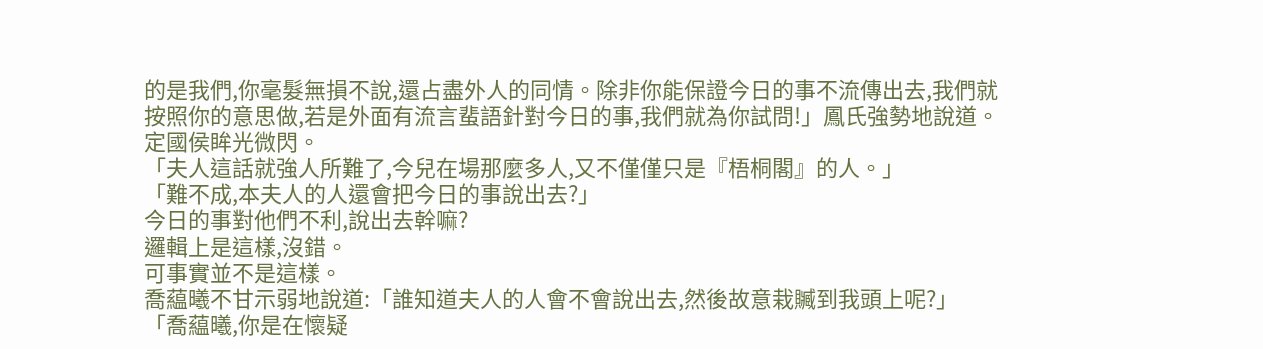的是我們,你毫髮無損不說,還占盡外人的同情。除非你能保證今日的事不流傳出去,我們就按照你的意思做,若是外面有流言蜚語針對今日的事,我們就為你試問!」鳳氏強勢地說道。
定國侯眸光微閃。
「夫人這話就強人所難了,今兒在場那麼多人,又不僅僅只是『梧桐閣』的人。」
「難不成,本夫人的人還會把今日的事說出去?」
今日的事對他們不利,說出去幹嘛?
邏輯上是這樣,沒錯。
可事實並不是這樣。
喬藴曦不甘示弱地說道:「誰知道夫人的人會不會說出去,然後故意栽贓到我頭上呢?」
「喬藴曦,你是在懷疑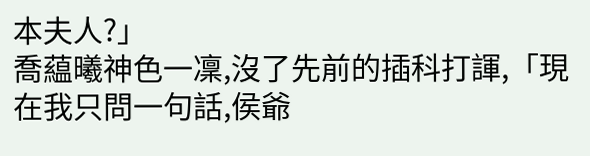本夫人?」
喬藴曦神色一凜,沒了先前的插科打諢,「現在我只問一句話,侯爺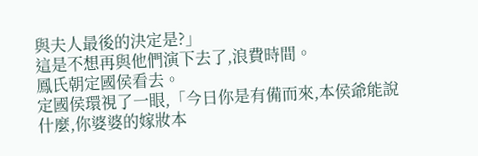與夫人最後的決定是?」
這是不想再與他們演下去了,浪費時間。
鳳氏朝定國侯看去。
定國侯環視了一眼,「今日你是有備而來,本侯爺能說什麼,你婆婆的嫁妝本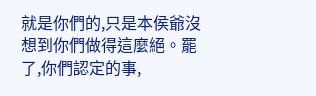就是你們的,只是本侯爺沒想到你們做得這麼絕。罷了,你們認定的事,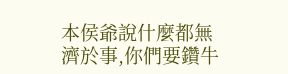本侯爺說什麼都無濟於事,你們要鑽牛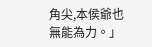角尖,本侯爺也無能為力。」